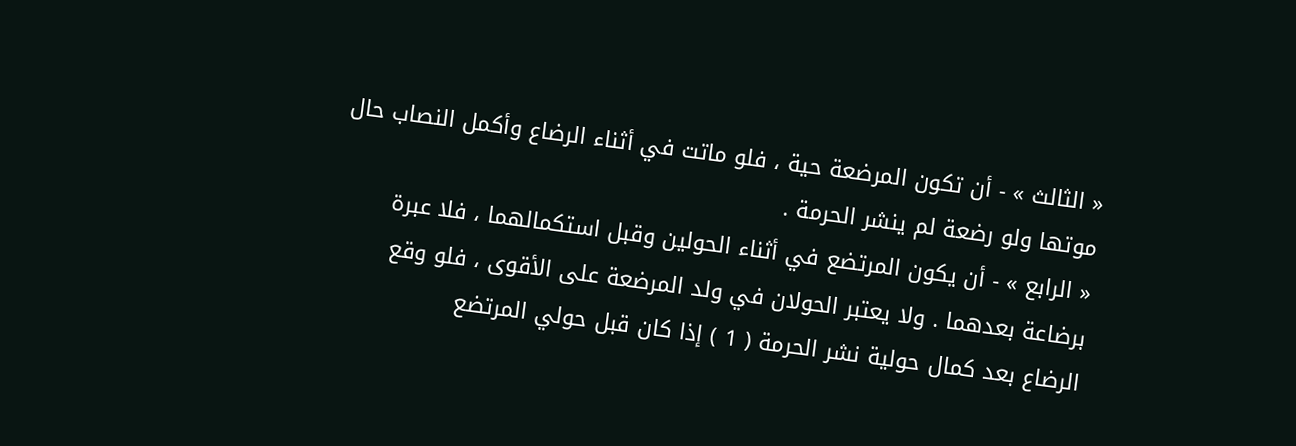« الثالث » - أن تكون المرضعة حية ، فلو ماتت في أثناء الرضاع وأكمل النصاب حال موتها ولو رضعة لم ينشر الحرمة .
« الرابع » - أن يكون المرتضع في أثناء الحولين وقبل استكمالهما ، فلا عبرة برضاعة بعدهما . ولا يعتبر الحولان في ولد المرضعة على الأقوى ، فلو وقع الرضاع بعد كمال حولية نشر الحرمة ( 1 ) إذا كان قبل حولي المرتضع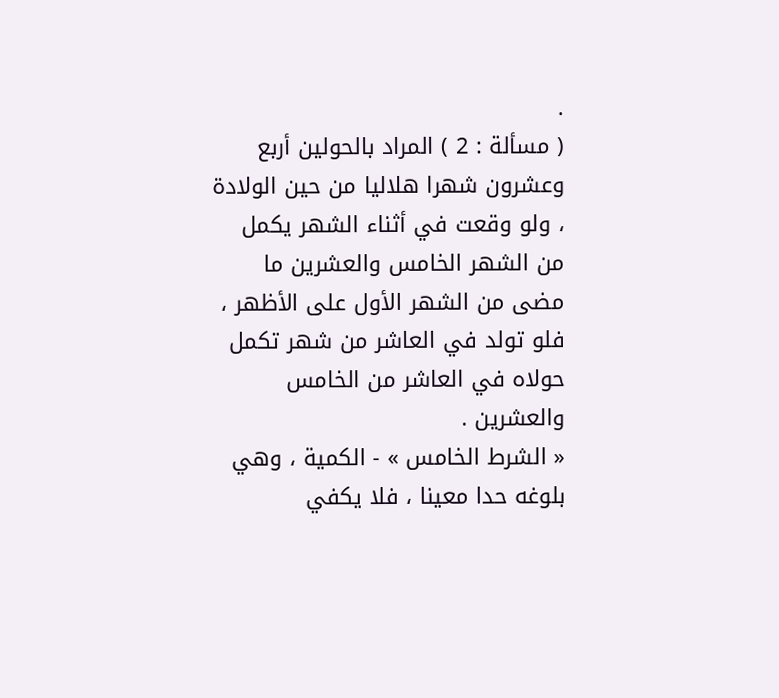.
( مسألة : 2 ) المراد بالحولين أربع وعشرون شهرا هلاليا من حين الولادة ، ولو وقعت في أثناء الشهر يكمل من الشهر الخامس والعشرين ما مضى من الشهر الأول على الأظهر ، فلو تولد في العاشر من شهر تكمل حولاه في العاشر من الخامس والعشرين .
« الشرط الخامس » - الكمية ، وهي بلوغه حدا معينا ، فلا يكفي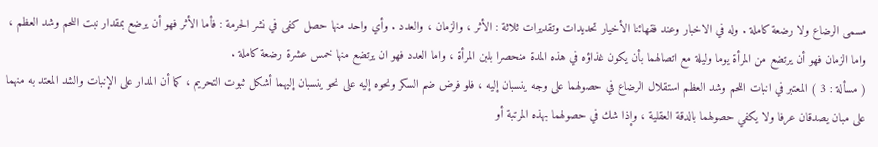مسمى الرضاع ولا رضعة كاملة . وله في الاخبار وعند فقهائنا الأخيار تحديدات وتقديرات ثلاثة : الأثر ، والزمان ، والعدد . وأي واحد منها حصل كفى في نشر الحرمة : فأما الأثر فهو أن يرضع بمقدار نبت اللحم وشد العظم ، واما الزمان فهو أن يرتضع من المرأة يوما وليلة مع اتصالهما بأن يكون غذاؤه في هذه المدة منحصرا بلبن المرأة ، واما العدد فهو ان يرتضع منها خمس عشرة رضعة كاملة .
( مسألة : 3 ) المعتبر في انبات اللحم وشد العظم استقلال الرضاع في حصولهما على وجه ينسبان إليه ، فلو فرض ضم السكر ونحوه إليه على نحو ينسبان إليهما أشكل ثبوت التحريم ، كما أن المدار على الإنبات والشد المعتد به منهما على مبان يصدقان عرفا ولا يكفي حصولهما بالدقة العقلية ، وإذا شك في حصولهما بهذه المرتبة أو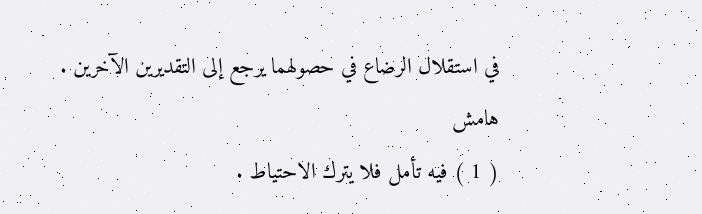في استقلال الرضاع في حصولهما يرجع إلى التقديرين الآخرين .
هامش
( 1 ) فيه تأمل فلا يترك الاحتياط .